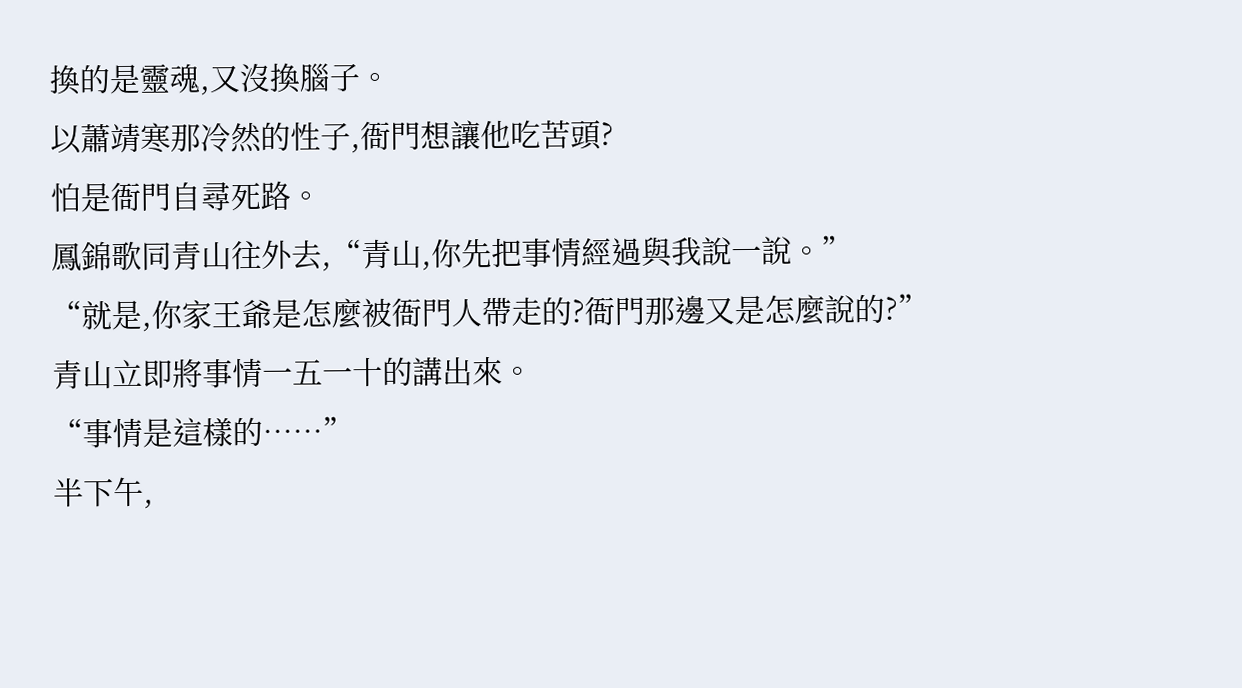換的是靈魂,又沒換腦子。
以蕭靖寒那冷然的性子,衙門想讓他吃苦頭?
怕是衙門自尋死路。
鳳錦歌同青山往外去,“青山,你先把事情經過與我說一說。”
“就是,你家王爺是怎麼被衙門人帶走的?衙門那邊又是怎麼說的?”
青山立即將事情一五一十的講出來。
“事情是這樣的……”
半下午,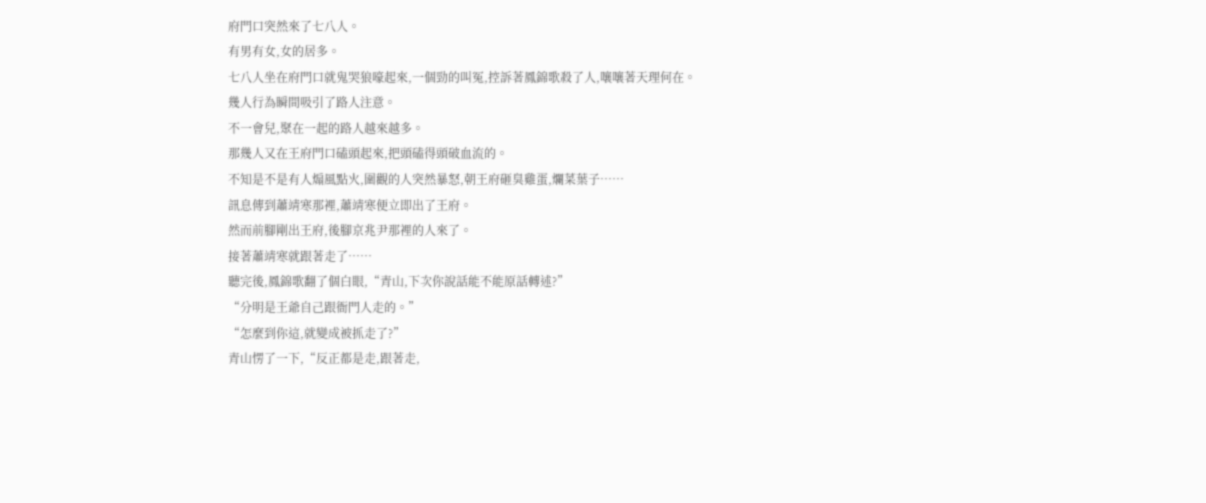府門口突然來了七八人。
有男有女,女的居多。
七八人坐在府門口就鬼哭狼嚎起來,一個勁的叫冤,控訴著鳳錦歌殺了人,嚷嚷著天理何在。
幾人行為瞬間吸引了路人注意。
不一會兒,聚在一起的路人越來越多。
那幾人又在王府門口磕頭起來,把頭磕得頭破血流的。
不知是不是有人煽風點火,圍觀的人突然暴怒,朝王府砸臭雞蛋,爛菜葉子……
訊息傳到蕭靖寒那裡,蕭靖寒便立即出了王府。
然而前腳剛出王府,後腳京兆尹那裡的人來了。
接著蕭靖寒就跟著走了……
聽完後,鳳錦歌翻了個白眼,“青山,下次你說話能不能原話轉述?”
“分明是王爺自己跟衙門人走的。”
“怎麼到你這,就變成被抓走了?”
青山愣了一下,“反正都是走,跟著走,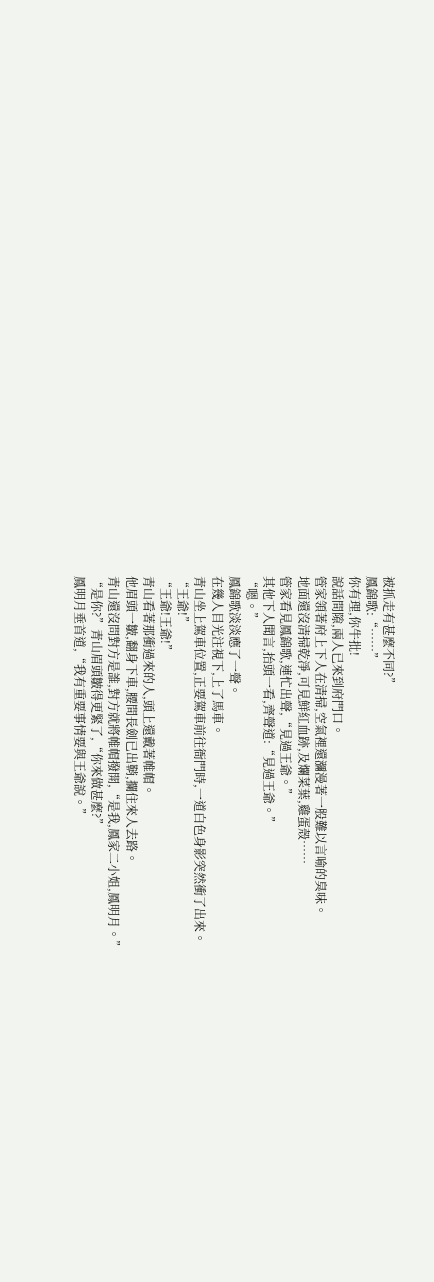被抓走有甚麼不同?”
鳳錦歌:“……”
你有理,你牛批!
說話間隙,兩人已來到府門口。
管家領著府上下人在清掃,空氣裡還瀰漫著一股難以言喻的臭味。
地面還沒清掃乾淨,可見鮮紅血跡,及爛菜葉,雞蛋殼……
管家看見鳳錦歌,連忙出聲,“見過王爺。”
其他下人聞言,抬頭一看,齊聲道:“見過王爺。”
“嗯。”
鳳錦歌淡淡應了一聲。
在幾人目光注視下,上了馬車。
青山坐上駕車位置,正要駕車前往衙門時,一道白色身影突然衝了出來。
“王爺!”
“王爺!王爺!”
青山看著那衝過來的人,頭上還戴著帷帽。
他眉頭一皺,翻身下車,腰間長劍已出鞘,攔住來人去路。
青山還沒問對方是誰,對方就將帷帽撥開,“是我,鳳家二小姐,鳳明月。”
“是你?”青山眉頭皺得更緊了,“你來做甚麼?”
鳳明月垂首道,“我有重要事情要與王爺說。”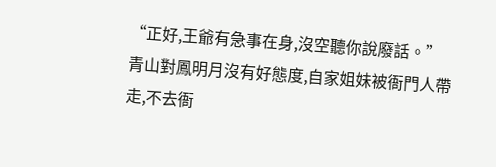“正好,王爺有急事在身,沒空聽你說廢話。”
青山對鳳明月沒有好態度,自家姐妹被衙門人帶走,不去衙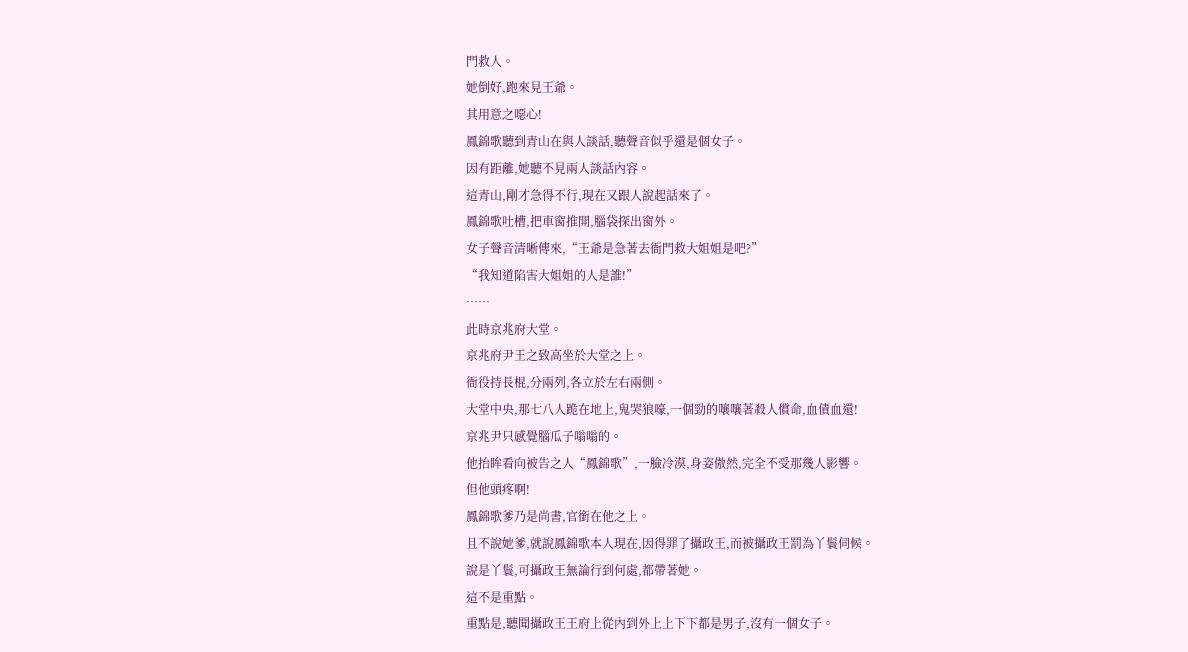門救人。
她倒好,跑來見王爺。
其用意之噁心!
鳳錦歌聽到青山在與人談話,聽聲音似乎還是個女子。
因有距離,她聽不見兩人談話內容。
這青山,剛才急得不行,現在又跟人說起話來了。
鳳錦歌吐槽,把車窗推開,腦袋探出窗外。
女子聲音清晰傳來,“王爺是急著去衙門救大姐姐是吧?”
“我知道陷害大姐姐的人是誰!”
……
此時京兆府大堂。
京兆府尹王之致高坐於大堂之上。
衙役持長棍,分兩列,各立於左右兩側。
大堂中央,那七八人跪在地上,鬼哭狼嚎,一個勁的嚷嚷著殺人償命,血債血還!
京兆尹只感覺腦瓜子嗡嗡的。
他抬眸看向被告之人“鳳錦歌”,一臉冷漠,身姿傲然,完全不受那幾人影響。
但他頭疼啊!
鳳錦歌爹乃是尚書,官銜在他之上。
且不說她爹,就說鳳錦歌本人現在,因得罪了攝政王,而被攝政王罰為丫鬟伺候。
說是丫鬟,可攝政王無論行到何處,都帶著她。
這不是重點。
重點是,聽聞攝政王王府上從內到外上上下下都是男子,沒有一個女子。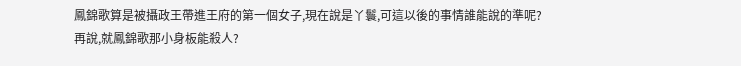鳳錦歌算是被攝政王帶進王府的第一個女子,現在說是丫鬟,可這以後的事情誰能說的準呢?
再說,就鳳錦歌那小身板能殺人?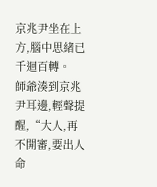京兆尹坐在上方,腦中思緒已千迴百轉。
師爺湊到京兆尹耳邊,輕聲提醒,“大人,再不開審,要出人命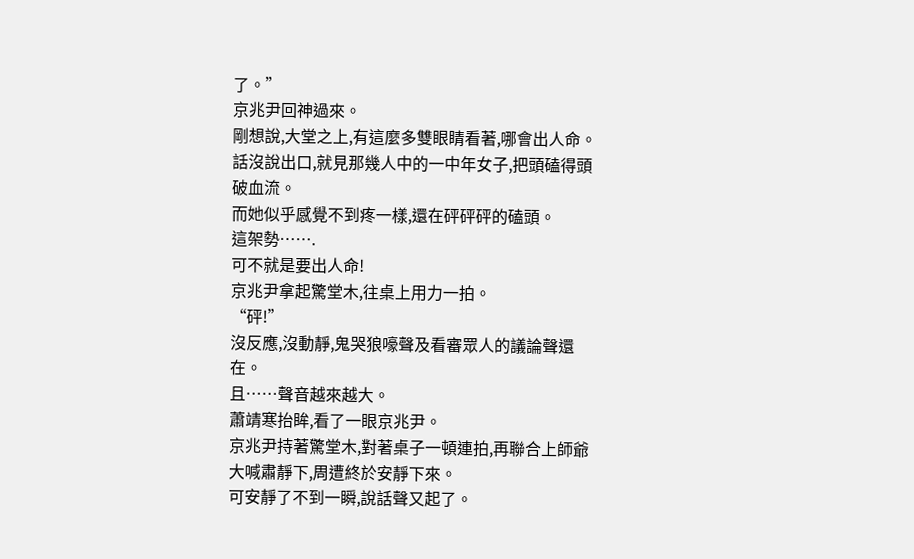了。”
京兆尹回神過來。
剛想說,大堂之上,有這麼多雙眼睛看著,哪會出人命。
話沒說出口,就見那幾人中的一中年女子,把頭磕得頭破血流。
而她似乎感覺不到疼一樣,還在砰砰砰的磕頭。
這架勢…….
可不就是要出人命!
京兆尹拿起驚堂木,往桌上用力一拍。
“砰!”
沒反應,沒動靜,鬼哭狼嚎聲及看審眾人的議論聲還在。
且……聲音越來越大。
蕭靖寒抬眸,看了一眼京兆尹。
京兆尹持著驚堂木,對著桌子一頓連拍,再聯合上師爺大喊肅靜下,周遭終於安靜下來。
可安靜了不到一瞬,說話聲又起了。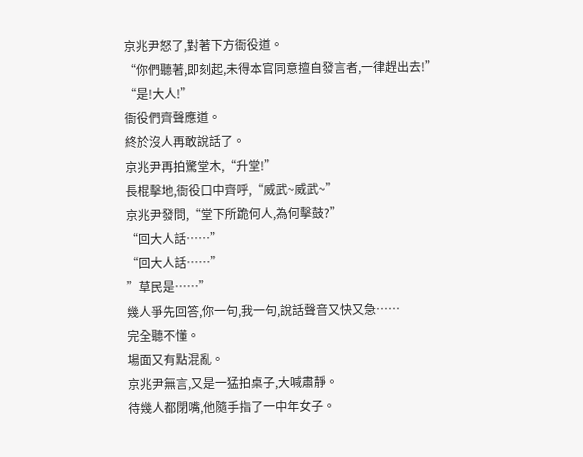京兆尹怒了,對著下方衙役道。
“你們聽著,即刻起,未得本官同意擅自發言者,一律趕出去!”
“是!大人!”
衙役們齊聲應道。
終於沒人再敢說話了。
京兆尹再拍驚堂木,“升堂!”
長棍擊地,衙役口中齊呼,“威武~威武~”
京兆尹發問,“堂下所跪何人,為何擊鼓?”
“回大人話……”
“回大人話……”
”草民是……”
幾人爭先回答,你一句,我一句,說話聲音又快又急……
完全聽不懂。
場面又有點混亂。
京兆尹無言,又是一猛拍桌子,大喊肅靜。
待幾人都閉嘴,他隨手指了一中年女子。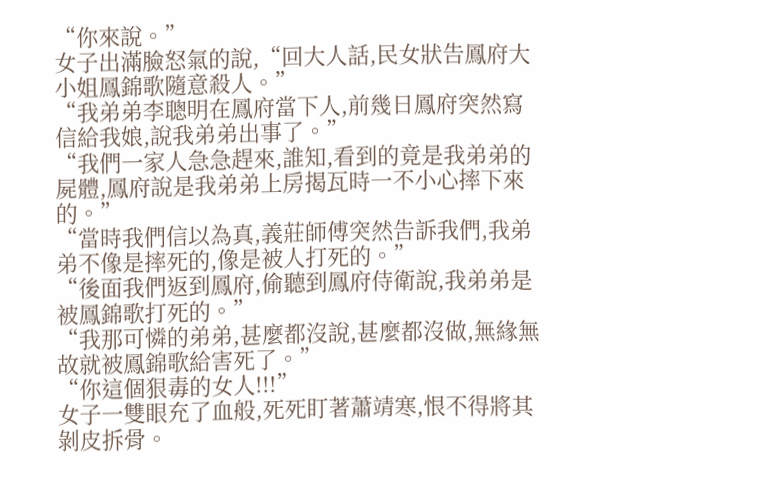“你來說。”
女子出滿臉怒氣的說,“回大人話,民女狀告鳳府大小姐鳳錦歌隨意殺人。”
“我弟弟李聰明在鳳府當下人,前幾日鳳府突然寫信給我娘,說我弟弟出事了。”
“我們一家人急急趕來,誰知,看到的竟是我弟弟的屍體,鳳府說是我弟弟上房揭瓦時一不小心摔下來的。”
“當時我們信以為真,義莊師傅突然告訴我們,我弟弟不像是摔死的,像是被人打死的。”
“後面我們返到鳳府,偷聽到鳳府侍衛說,我弟弟是被鳳錦歌打死的。”
“我那可憐的弟弟,甚麼都沒說,甚麼都沒做,無緣無故就被鳳錦歌給害死了。”
“你這個狠毒的女人!!!”
女子一雙眼充了血般,死死盯著蕭靖寒,恨不得將其剝皮拆骨。